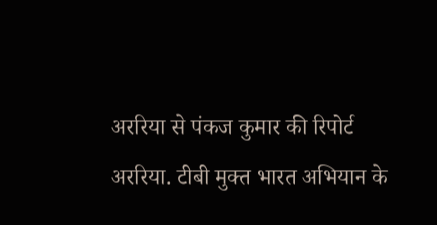अररिया से पंकज कुमार की रिपोर्ट
अररिया. टीबी मुक्त भारत अभियान के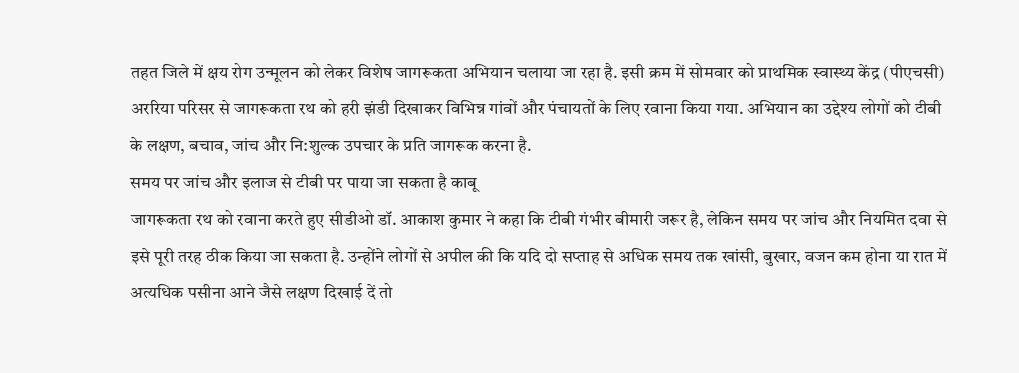तहत जिले में क्षय रोग उन्मूलन को लेकर विशेष जागरूकता अभियान चलाया जा रहा है. इसी क्रम में सोमवार को प्राथमिक स्वास्थ्य केंद्र (पीएचसी) अररिया परिसर से जागरूकता रथ को हरी झंडी दिखाकर विभिन्न गांवों और पंचायतों के लिए रवाना किया गया. अभियान का उद्देश्य लोगों को टीबी के लक्षण, बचाव, जांच और नि:शुल्क उपचार के प्रति जागरूक करना है.
समय पर जांच और इलाज से टीबी पर पाया जा सकता है काबू
जागरूकता रथ को रवाना करते हुए सीडीओ डॉ. आकाश कुमार ने कहा कि टीबी गंभीर बीमारी जरूर है, लेकिन समय पर जांच और नियमित दवा से इसे पूरी तरह ठीक किया जा सकता है. उन्होंने लोगों से अपील की कि यदि दो सप्ताह से अधिक समय तक खांसी, बुखार, वजन कम होना या रात में अत्यधिक पसीना आने जैसे लक्षण दिखाई दें तो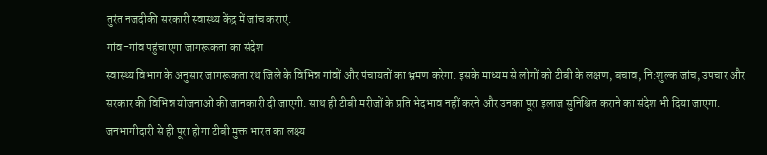तुरंत नजदीकी सरकारी स्वास्थ्य केंद्र में जांच कराएं.
गांव-गांव पहुंचाएगा जागरूकता का संदेश
स्वास्थ्य विभाग के अनुसार जागरूकता रथ जिले के विभिन्न गांवों और पंचायतों का भ्रमण करेगा. इसके माध्यम से लोगों को टीबी के लक्षण, बचाव, नि:शुल्क जांच, उपचार और सरकार की विभिन्न योजनाओं की जानकारी दी जाएगी. साथ ही टीबी मरीजों के प्रति भेदभाव नहीं करने और उनका पूरा इलाज सुनिश्चित कराने का संदेश भी दिया जाएगा.
जनभागीदारी से ही पूरा होगा टीबी मुक्त भारत का लक्ष्य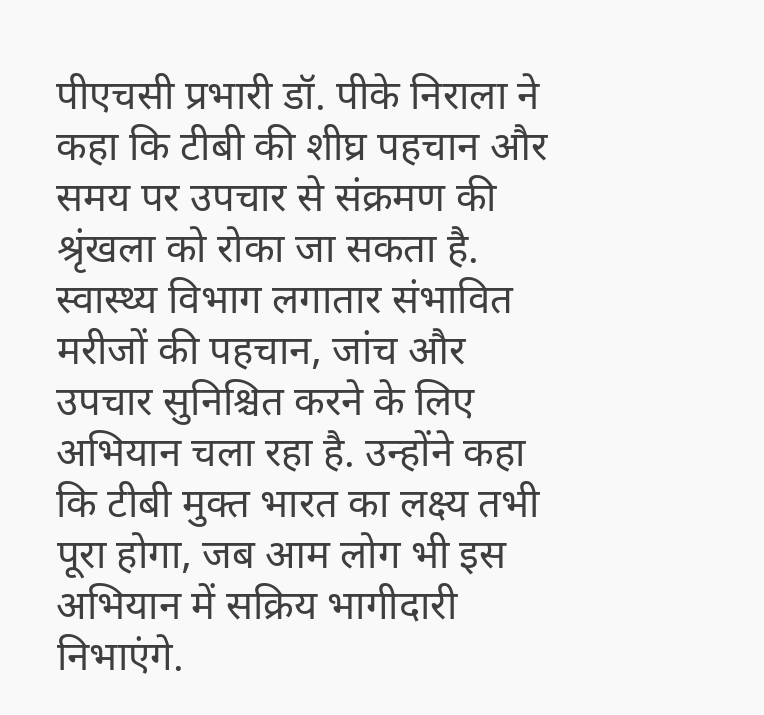पीएचसी प्रभारी डॉ. पीके निराला ने कहा कि टीबी की शीघ्र पहचान और समय पर उपचार से संक्रमण की श्रृंखला को रोका जा सकता है. स्वास्थ्य विभाग लगातार संभावित मरीजों की पहचान, जांच और उपचार सुनिश्चित करने के लिए अभियान चला रहा है. उन्होंने कहा कि टीबी मुक्त भारत का लक्ष्य तभी पूरा होगा, जब आम लोग भी इस अभियान में सक्रिय भागीदारी निभाएंगे.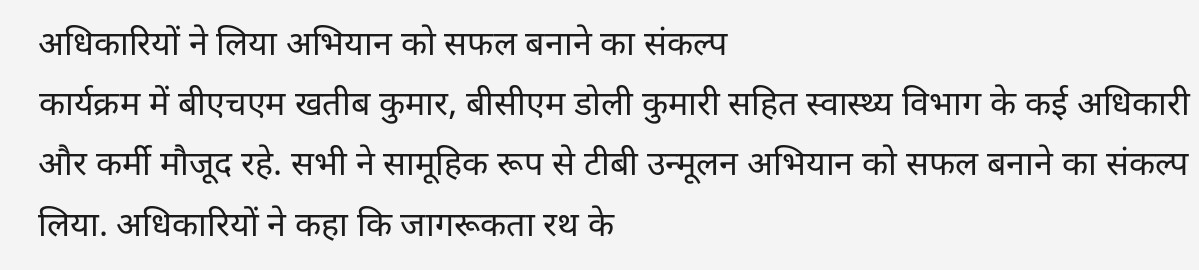अधिकारियों ने लिया अभियान को सफल बनाने का संकल्प
कार्यक्रम में बीएचएम खतीब कुमार, बीसीएम डोली कुमारी सहित स्वास्थ्य विभाग के कई अधिकारी और कर्मी मौजूद रहे. सभी ने सामूहिक रूप से टीबी उन्मूलन अभियान को सफल बनाने का संकल्प लिया. अधिकारियों ने कहा कि जागरूकता रथ के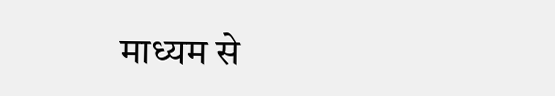माध्यम से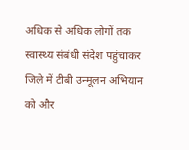अधिक से अधिक लोगों तक स्वास्थ्य संबंधी संदेश पहुंचाकर जिले में टीबी उन्मूलन अभियान को और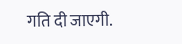गति दी जाएगी.